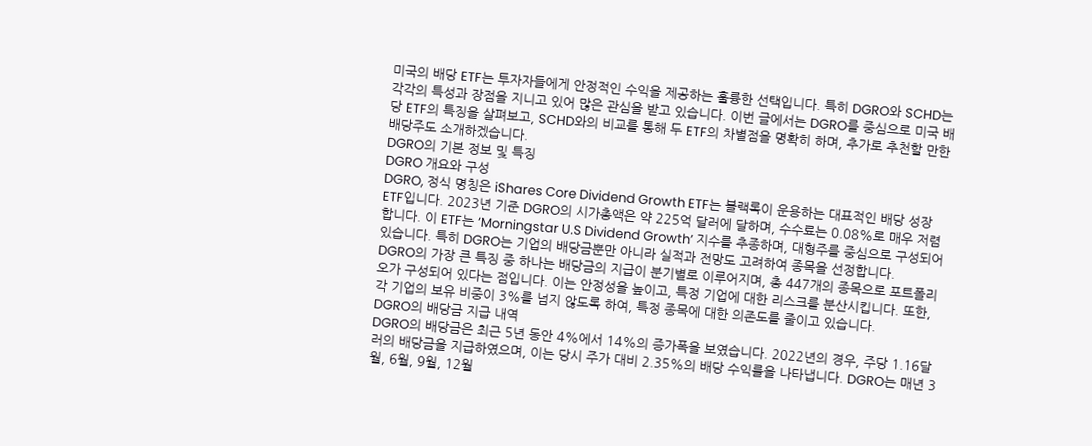미국의 배당 ETF는 투자자들에게 안정적인 수익을 제공하는 훌륭한 선택입니다. 특히 DGRO와 SCHD는 각각의 특성과 장점을 지니고 있어 많은 관심을 받고 있습니다. 이번 글에서는 DGRO를 중심으로 미국 배당 ETF의 특징을 살펴보고, SCHD와의 비교를 통해 두 ETF의 차별점을 명확히 하며, 추가로 추천할 만한 배당주도 소개하겠습니다.
DGRO의 기본 정보 및 특징
DGRO 개요와 구성
DGRO, 정식 명칭은 iShares Core Dividend Growth ETF는 블랙록이 운용하는 대표적인 배당 성장 ETF입니다. 2023년 기준 DGRO의 시가총액은 약 225억 달러에 달하며, 수수료는 0.08%로 매우 저렴합니다. 이 ETF는 ‘Morningstar U.S Dividend Growth’ 지수를 추종하며, 대형주를 중심으로 구성되어 있습니다. 특히 DGRO는 기업의 배당금뿐만 아니라 실적과 전망도 고려하여 종목을 선정합니다.
DGRO의 가장 큰 특징 중 하나는 배당금의 지급이 분기별로 이루어지며, 총 447개의 종목으로 포트폴리오가 구성되어 있다는 점입니다. 이는 안정성을 높이고, 특정 기업에 대한 리스크를 분산시킵니다. 또한, 각 기업의 보유 비중이 3%를 넘지 않도록 하여, 특정 종목에 대한 의존도를 줄이고 있습니다.
DGRO의 배당금 지급 내역
DGRO의 배당금은 최근 5년 동안 4%에서 14%의 증가폭을 보였습니다. 2022년의 경우, 주당 1.16달러의 배당금을 지급하였으며, 이는 당시 주가 대비 2.35%의 배당 수익률을 나타냅니다. DGRO는 매년 3월, 6월, 9월, 12월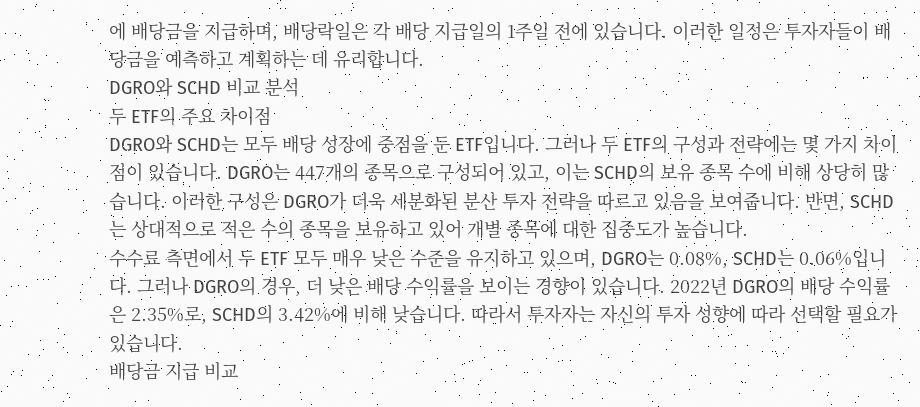에 배당금을 지급하며, 배당락일은 각 배당 지급일의 1주일 전에 있습니다. 이러한 일정은 투자자들이 배당금을 예측하고 계획하는 데 유리합니다.
DGRO와 SCHD 비교 분석
두 ETF의 주요 차이점
DGRO와 SCHD는 모두 배당 성장에 중점을 둔 ETF입니다. 그러나 두 ETF의 구성과 전략에는 몇 가지 차이점이 있습니다. DGRO는 447개의 종목으로 구성되어 있고, 이는 SCHD의 보유 종목 수에 비해 상당히 많습니다. 이러한 구성은 DGRO가 더욱 세분화된 분산 투자 전략을 따르고 있음을 보여줍니다. 반면, SCHD는 상대적으로 적은 수의 종목을 보유하고 있어 개별 종목에 대한 집중도가 높습니다.
수수료 측면에서 두 ETF 모두 매우 낮은 수준을 유지하고 있으며, DGRO는 0.08%, SCHD는 0.06%입니다. 그러나 DGRO의 경우, 더 낮은 배당 수익률을 보이는 경향이 있습니다. 2022년 DGRO의 배당 수익률은 2.35%로, SCHD의 3.42%에 비해 낮습니다. 따라서 투자자는 자신의 투자 성향에 따라 선택할 필요가 있습니다.
배당금 지급 비교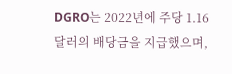DGRO는 2022년에 주당 1.16달러의 배당금을 지급했으며,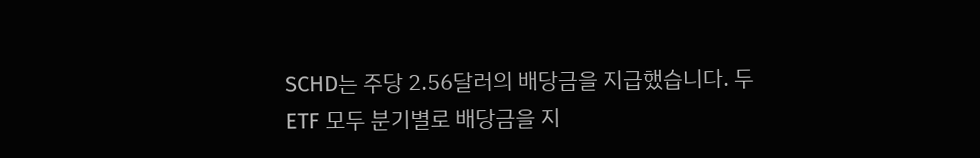SCHD는 주당 2.56달러의 배당금을 지급했습니다. 두 ETF 모두 분기별로 배당금을 지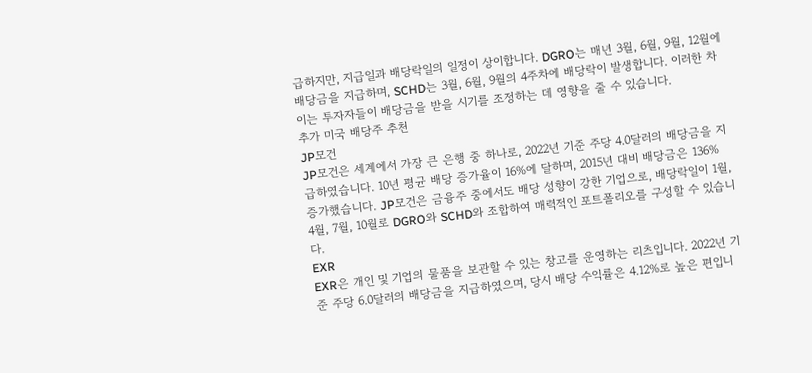급하지만, 지급일과 배당락일의 일정이 상이합니다. DGRO는 매년 3월, 6월, 9월, 12월에 배당금을 지급하며, SCHD는 3월, 6월, 9월의 4주차에 배당락이 발생합니다. 이러한 차이는 투자자들이 배당금을 받을 시기를 조정하는 데 영향을 줄 수 있습니다.
추가 미국 배당주 추천
JP모건
JP모건은 세계에서 가장 큰 은행 중 하나로, 2022년 기준 주당 4.0달러의 배당금을 지급하였습니다. 10년 평균 배당 증가율이 16%에 달하며, 2015년 대비 배당금은 136% 증가했습니다. JP모건은 금융주 중에서도 배당 성향이 강한 기업으로, 배당락일이 1월, 4월, 7월, 10월로 DGRO와 SCHD와 조합하여 매력적인 포트폴리오를 구성할 수 있습니다.
EXR
EXR은 개인 및 기업의 물품을 보관할 수 있는 창고를 운영하는 리츠입니다. 2022년 기준 주당 6.0달러의 배당금을 지급하였으며, 당시 배당 수익률은 4.12%로 높은 편입니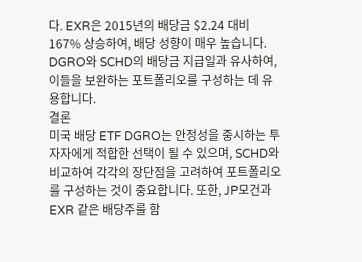다. EXR은 2015년의 배당금 $2.24 대비 167% 상승하여, 배당 성향이 매우 높습니다. DGRO와 SCHD의 배당금 지급일과 유사하여, 이들을 보완하는 포트폴리오를 구성하는 데 유용합니다.
결론
미국 배당 ETF DGRO는 안정성을 중시하는 투자자에게 적합한 선택이 될 수 있으며, SCHD와 비교하여 각각의 장단점을 고려하여 포트폴리오를 구성하는 것이 중요합니다. 또한, JP모건과 EXR 같은 배당주를 함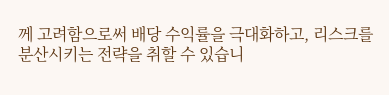께 고려함으로써 배당 수익률을 극대화하고, 리스크를 분산시키는 전략을 취할 수 있습니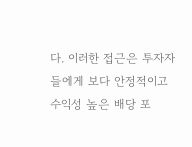다. 이러한 접근은 투자자들에게 보다 안정적이고 수익성 높은 배당 포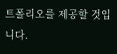트폴리오를 제공할 것입니다.